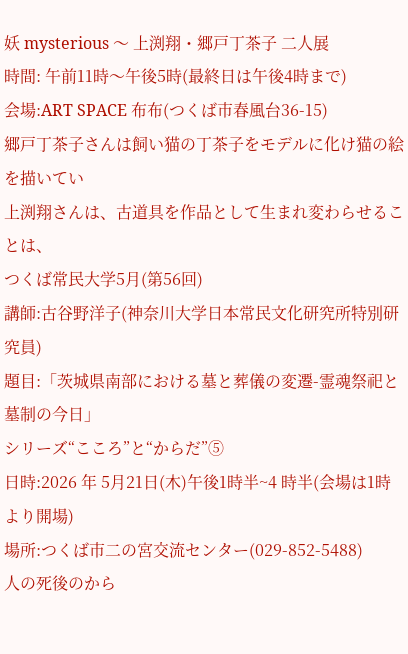妖 mysterious 〜 上渕翔・郷戸丁茶子 二人展
時間: 午前11時〜午後5時(最終日は午後4時まで)
会場:ART SPACE 布布(つくば市春風台36-15)
郷戸丁茶子さんは飼い猫の丁茶子をモデルに化け猫の絵を描いてい
上渕翔さんは、古道具を作品として生まれ変わらせることは、
つくば常民大学5月(第56回)
講師:古谷野洋子(神奈川大学日本常民文化研究所特別研究員)
題目:「茨城県南部における墓と葬儀の変遷-霊魂祭祀と墓制の今日」
シリーズ“こころ”と“からだ”⑤
日時:2026 年 5月21日(木)午後1時半~4 時半(会場は1時より開場)
場所:つくば市二の宮交流センター(029-852-5488)
人の死後のから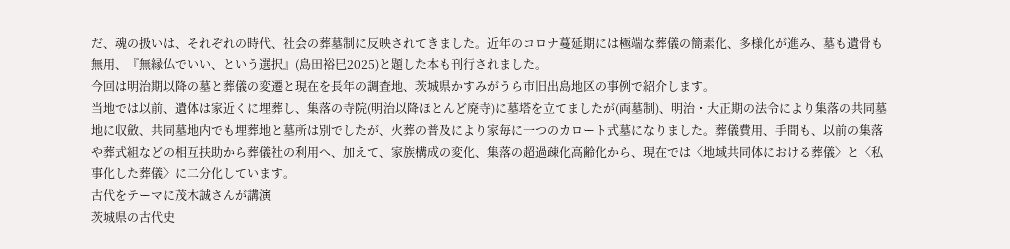だ、魂の扱いは、それぞれの時代、社会の葬墓制に反映されてきました。近年のコロナ蔓延期には極端な葬儀の簡素化、多様化が進み、墓も遺骨も無用、『無縁仏でいい、という選択』(島田裕巳2025)と題した本も刊行されました。
今回は明治期以降の墓と葬儀の変遷と現在を長年の調査地、茨城県かすみがうら市旧出島地区の事例で紹介します。
当地では以前、遺体は家近くに埋葬し、集落の寺院(明治以降ほとんど廃寺)に墓塔を立てましたが(両墓制)、明治・大正期の法令により集落の共同墓地に収斂、共同墓地内でも埋葬地と墓所は別でしたが、火葬の普及により家毎に一つのカロート式墓になりました。葬儀費用、手間も、以前の集落や葬式組などの相互扶助から葬儀社の利用へ、加えて、家族構成の変化、集落の超過疎化高齢化から、現在では〈地域共同体における葬儀〉と〈私事化した葬儀〉に二分化しています。
古代をテーマに茂木誠さんが講演
茨城県の古代史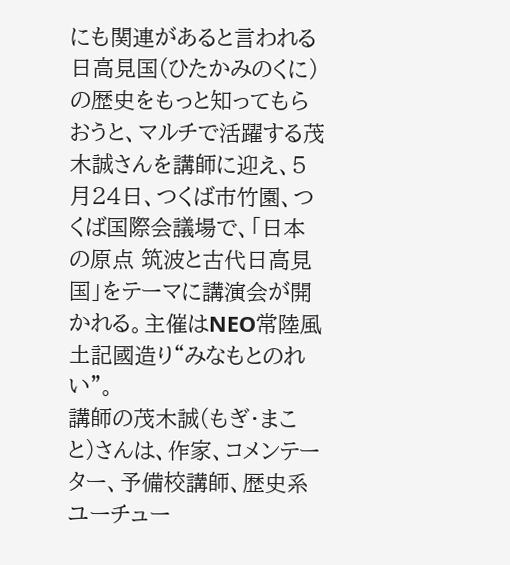にも関連があると言われる日高見国(ひたかみのくに)の歴史をもっと知ってもらおうと、マルチで活躍する茂木誠さんを講師に迎え、5月24日、つくば市竹園、つくば国際会議場で、「日本の原点 筑波と古代日高見国」をテーマに講演会が開かれる。主催はNEO常陸風土記國造り“みなもとのれい”。
講師の茂木誠(もぎ・まこと)さんは、作家、コメンテーター、予備校講師、歴史系ユーチュー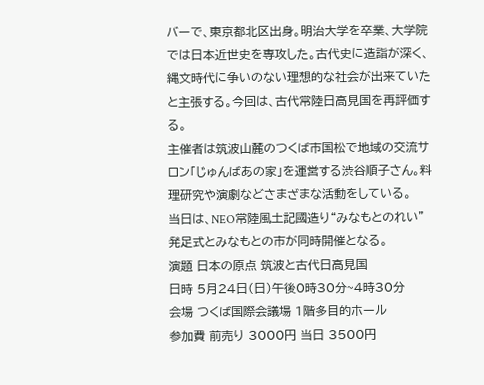バーで、東京都北区出身。明治大学を卒業、大学院では日本近世史を専攻した。古代史に造詣が深く、縄文時代に争いのない理想的な社会が出来ていたと主張する。今回は、古代常陸日高見国を再評価する。
主催者は筑波山麓のつくば市国松で地域の交流サロン「じゅんばあの家」を運営する渋谷順子さん。料理研究や演劇などさまざまな活動をしている。
当日は、NEO常陸風土記國造り“みなもとのれい”発足式とみなもとの市が同時開催となる。
演題 日本の原点 筑波と古代日高見国
日時 5月24日(日)午後0時30分~4時30分
会場 つくば国際会議場 1階多目的ホール
参加費 前売り 3000円 当日 3500円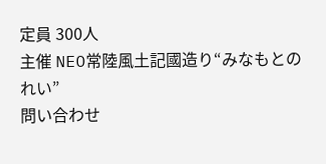定員 300人
主催 NEO常陸風土記國造り“みなもとのれい”
問い合わせ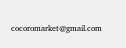cocoromarket@gmail.com